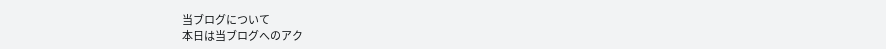当ブログについて
本日は当ブログへのアク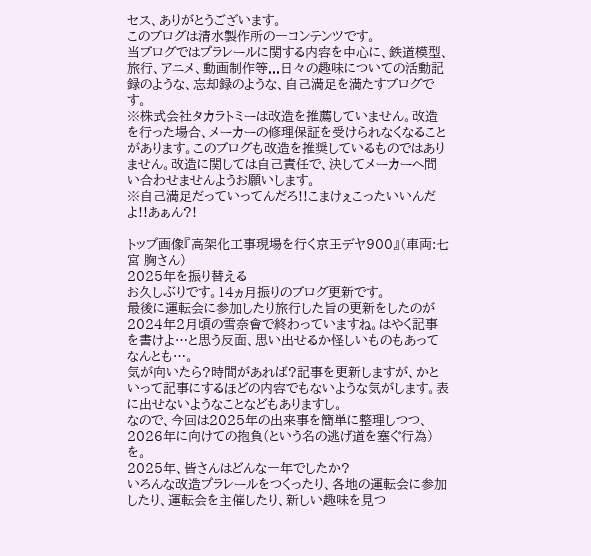セス、ありがとうございます。
このブログは清水製作所の一コンテンツです。
当ブログではプラレールに関する内容を中心に、鉄道模型、旅行、アニメ、動画制作等...日々の趣味についての活動記録のような、忘却録のような、自己満足を満たすブログです。
※株式会社タカラトミーは改造を推薦していません。改造を行った場合、メーカーの修理保証を受けられなくなることがあります。このブログも改造を推奨しているものではありません。改造に関しては自己責任で、決してメーカーへ問い合わせませんようお願いします。
※自己満足だっていってんだろ!!こまけぇこったいいんだよ!!あぁん?!

トップ画像『高架化工事現場を行く京王デヤ900』(車両:七宮 胸さん)
2025年を振り替える
お久しぶりです。14ヵ月振りのブログ更新です。
最後に運転会に参加したり旅行した旨の更新をしたのが2024年2月頃の雪奈會で終わっていますね。はやく記事を書けよ…と思う反面、思い出せるか怪しいものもあってなんとも…。
気が向いたら?時間があれば?記事を更新しますが、かといって記事にするほどの内容でもないような気がします。表に出せないようなことなどもありますし。
なので、今回は2025年の出来事を簡単に整理しつつ、2026年に向けての抱負(という名の逃げ道を塞ぐ行為)を。
2025年、皆さんはどんな一年でしたか?
いろんな改造プラレールをつくったり、各地の運転会に参加したり、運転会を主催したり、新しい趣味を見つ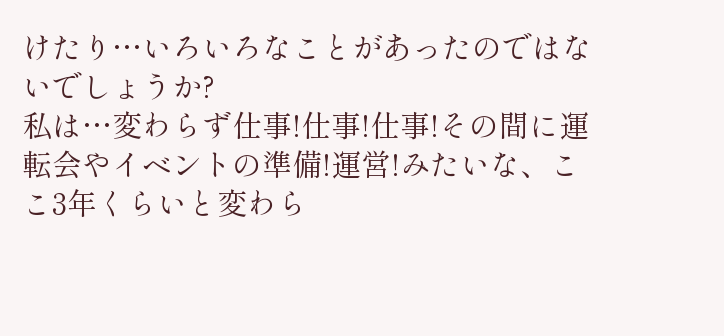けたり…いろいろなことがあったのではないでしょうか?
私は…変わらず仕事!仕事!仕事!その間に運転会やイベントの準備!運営!みたいな、ここ3年くらいと変わら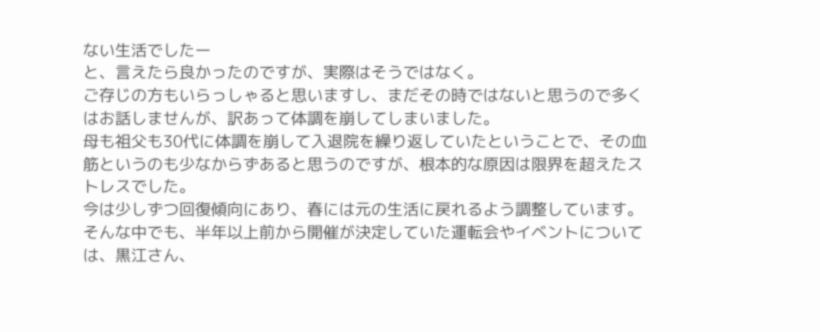ない生活でしたー
と、言えたら良かったのですが、実際はそうではなく。
ご存じの方もいらっしゃると思いますし、まだその時ではないと思うので多くはお話しませんが、訳あって体調を崩してしまいました。
母も祖父も30代に体調を崩して入退院を繰り返していたということで、その血筋というのも少なからずあると思うのですが、根本的な原因は限界を超えたストレスでした。
今は少しずつ回復傾向にあり、春には元の生活に戻れるよう調整しています。
そんな中でも、半年以上前から開催が決定していた運転会やイベントについては、黒江さん、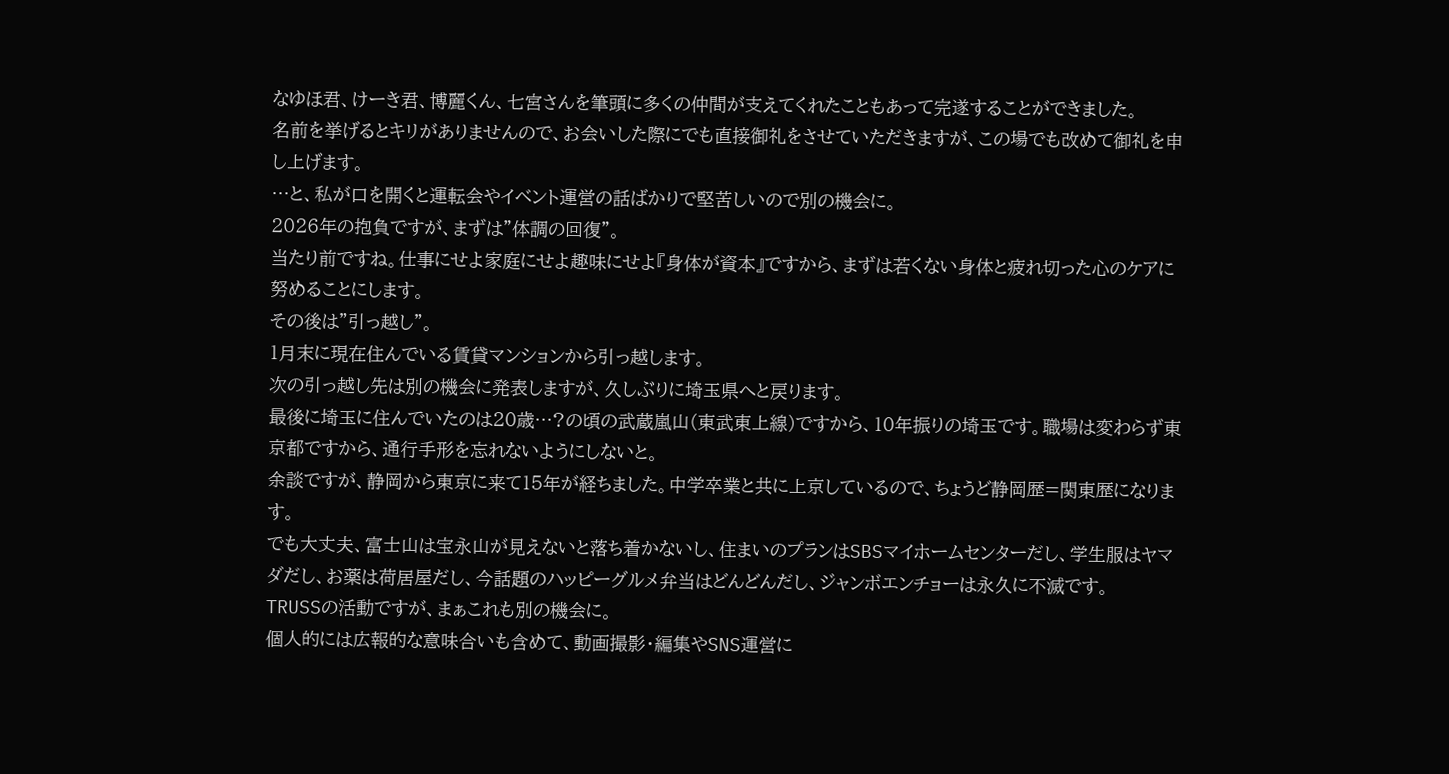なゆほ君、けーき君、博麗くん、七宮さんを筆頭に多くの仲間が支えてくれたこともあって完遂することができました。
名前を挙げるとキリがありませんので、お会いした際にでも直接御礼をさせていただきますが、この場でも改めて御礼を申し上げます。
…と、私が口を開くと運転会やイベント運営の話ばかりで堅苦しいので別の機会に。
2026年の抱負ですが、まずは”体調の回復”。
当たり前ですね。仕事にせよ家庭にせよ趣味にせよ『身体が資本』ですから、まずは若くない身体と疲れ切った心のケアに努めることにします。
その後は”引っ越し”。
1月末に現在住んでいる賃貸マンションから引っ越します。
次の引っ越し先は別の機会に発表しますが、久しぶりに埼玉県へと戻ります。
最後に埼玉に住んでいたのは20歳…?の頃の武蔵嵐山(東武東上線)ですから、10年振りの埼玉です。職場は変わらず東京都ですから、通行手形を忘れないようにしないと。
余談ですが、静岡から東京に来て15年が経ちました。中学卒業と共に上京しているので、ちょうど静岡歴=関東歴になります。
でも大丈夫、富士山は宝永山が見えないと落ち着かないし、住まいのプランはSBSマイホームセンターだし、学生服はヤマダだし、お薬は荷居屋だし、今話題のハッピーグルメ弁当はどんどんだし、ジャンボエンチョーは永久に不滅です。
TRUSSの活動ですが、まぁこれも別の機会に。
個人的には広報的な意味合いも含めて、動画撮影・編集やSNS運営に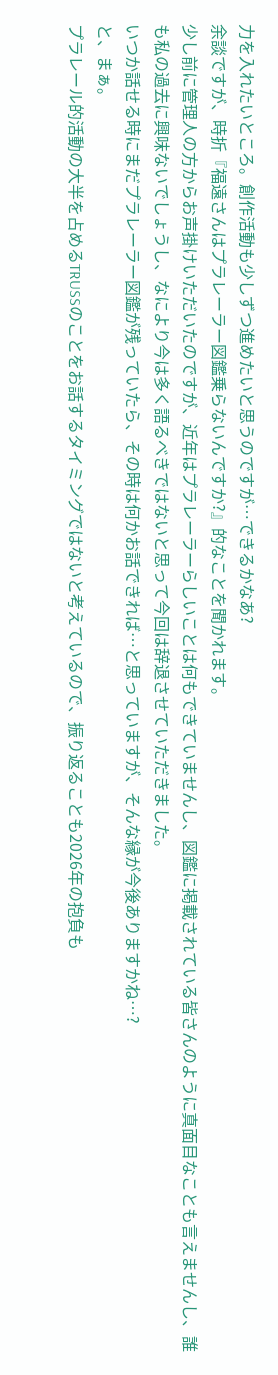力を入れたいところ。創作活動も少しずつ進めたいと思うのですが…できるかなあ?
余談ですが、時折『福遠さんはプラレーラー図鑑乗らないんですか?』的なことを聞かれます。
少し前に管理人の方からお声掛けいただいたのですが、近年はプラレーラーらしいことは何もできていませんし、図鑑に掲載されている皆さんのように真面目なことも言えませんし、誰も私の過去に興味ないでしょうし、なにより今は多く語るべきではないと思って今回は辞退させていただきました。
いつか話せる時にまだプラレーラー図鑑が残っていたら、その時は何かお話できれば…と思っていますが、そんな縁が今後ありますかね…?
と、まぁ。
プラレール的活動の大半を占めるTRUSSのことをお話するタイミングではないと考えているので、振り返ることも2026年の抱負も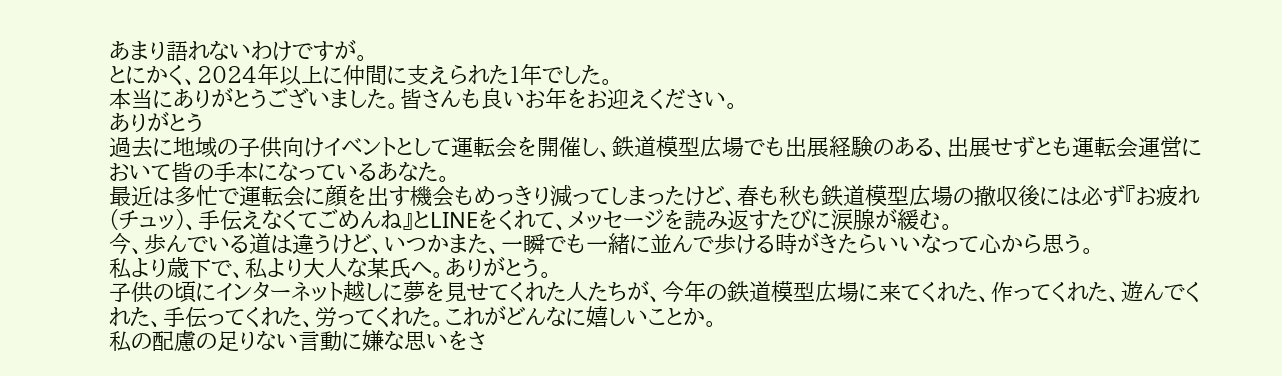あまり語れないわけですが。
とにかく、2024年以上に仲間に支えられた1年でした。
本当にありがとうございました。皆さんも良いお年をお迎えください。
ありがとう
過去に地域の子供向けイベントとして運転会を開催し、鉄道模型広場でも出展経験のある、出展せずとも運転会運営において皆の手本になっているあなた。
最近は多忙で運転会に顔を出す機会もめっきり減ってしまったけど、春も秋も鉄道模型広場の撤収後には必ず『お疲れ(チュッ)、手伝えなくてごめんね』とLINEをくれて、メッセージを読み返すたびに涙腺が緩む。
今、歩んでいる道は違うけど、いつかまた、一瞬でも一緒に並んで歩ける時がきたらいいなって心から思う。
私より歳下で、私より大人な某氏へ。ありがとう。
子供の頃にインターネット越しに夢を見せてくれた人たちが、今年の鉄道模型広場に来てくれた、作ってくれた、遊んでくれた、手伝ってくれた、労ってくれた。これがどんなに嬉しいことか。
私の配慮の足りない言動に嫌な思いをさ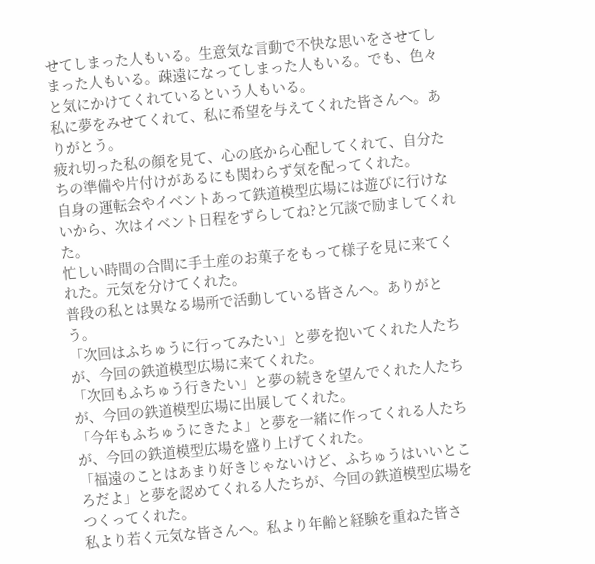せてしまった人もいる。生意気な言動で不快な思いをさせてしまった人もいる。疎遠になってしまった人もいる。でも、色々と気にかけてくれているという人もいる。
私に夢をみせてくれて、私に希望を与えてくれた皆さんへ。ありがとう。
疲れ切った私の顔を見て、心の底から心配してくれて、自分たちの準備や片付けがあるにも関わらず気を配ってくれた。
自身の運転会やイベントあって鉄道模型広場には遊びに行けないから、次はイベント日程をずらしてね?と冗談で励ましてくれた。
忙しい時間の合間に手土産のお菓子をもって様子を見に来てくれた。元気を分けてくれた。
普段の私とは異なる場所で活動している皆さんへ。ありがとう。
「次回はふちゅうに行ってみたい」と夢を抱いてくれた人たちが、今回の鉄道模型広場に来てくれた。
「次回もふちゅう行きたい」と夢の続きを望んでくれた人たちが、今回の鉄道模型広場に出展してくれた。
「今年もふちゅうにきたよ」と夢を一緒に作ってくれる人たちが、今回の鉄道模型広場を盛り上げてくれた。
「福遠のことはあまり好きじゃないけど、ふちゅうはいいところだよ」と夢を認めてくれる人たちが、今回の鉄道模型広場をつくってくれた。
私より若く元気な皆さんへ。私より年齢と経験を重ねた皆さ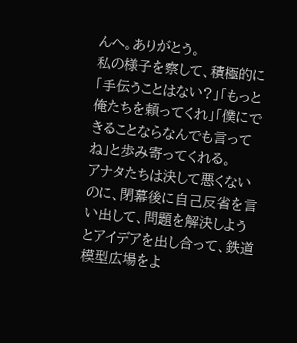んへ。ありがとう。
私の様子を察して、積極的に「手伝うことはない?」「もっと俺たちを頼ってくれ」「僕にできることならなんでも言ってね」と歩み寄ってくれる。
アナタたちは決して悪くないのに、閉幕後に自己反省を言い出して、問題を解決しようとアイデアを出し合って、鉄道模型広場をよ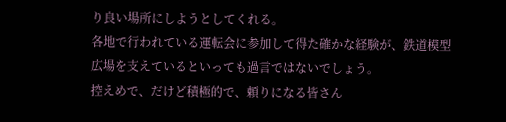り良い場所にしようとしてくれる。
各地で行われている運転会に参加して得た確かな経験が、鉄道模型広場を支えているといっても過言ではないでしょう。
控えめで、だけど積極的で、頼りになる皆さん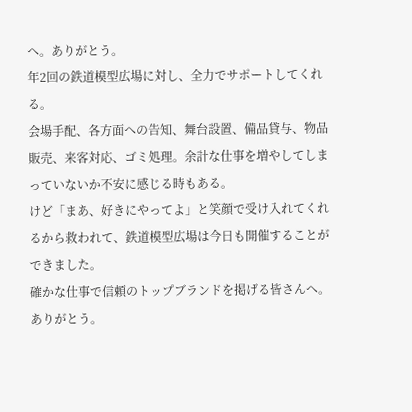へ。ありがとう。
年2回の鉄道模型広場に対し、全力でサポートしてくれる。
会場手配、各方面への告知、舞台設置、備品貸与、物品販売、来客対応、ゴミ処理。余計な仕事を増やしてしまっていないか不安に感じる時もある。
けど「まあ、好きにやってよ」と笑顔で受け入れてくれるから救われて、鉄道模型広場は今日も開催することができました。
確かな仕事で信頼のトップブランドを掲げる皆さんへ。ありがとう。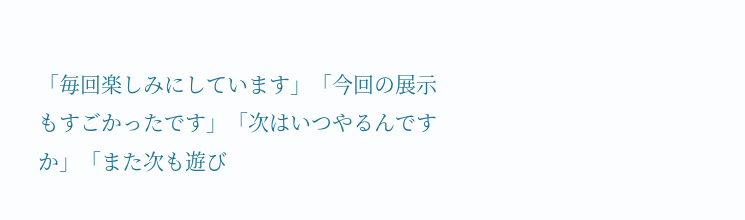「毎回楽しみにしています」「今回の展示もすごかったです」「次はいつやるんですか」「また次も遊び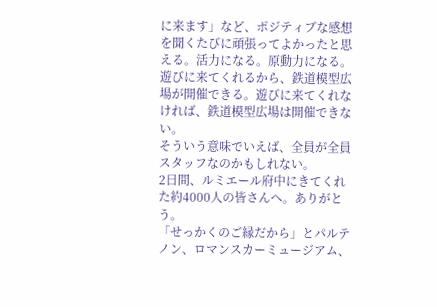に来ます」など、ポジティブな感想を聞くたびに頑張ってよかったと思える。活力になる。原動力になる。
遊びに来てくれるから、鉄道模型広場が開催できる。遊びに来てくれなければ、鉄道模型広場は開催できない。
そういう意味でいえば、全員が全員スタッフなのかもしれない。
2日間、ルミエール府中にきてくれた約4000人の皆さんへ。ありがとう。
「せっかくのご縁だから」とパルテノン、ロマンスカーミュージアム、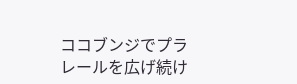ココブンジでプラレールを広げ続け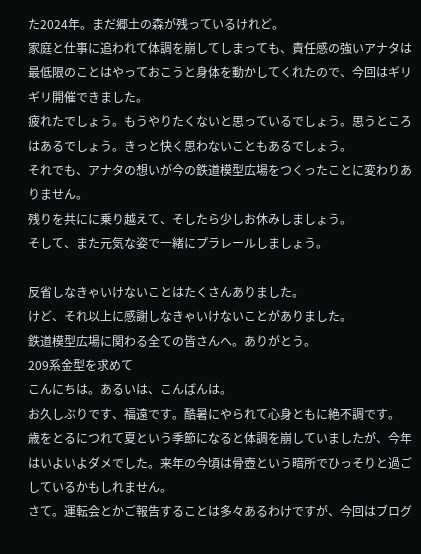た2024年。まだ郷土の森が残っているけれど。
家庭と仕事に追われて体調を崩してしまっても、責任感の強いアナタは最低限のことはやっておこうと身体を動かしてくれたので、今回はギリギリ開催できました。
疲れたでしょう。もうやりたくないと思っているでしょう。思うところはあるでしょう。きっと快く思わないこともあるでしょう。
それでも、アナタの想いが今の鉄道模型広場をつくったことに変わりありません。
残りを共にに乗り越えて、そしたら少しお休みしましょう。
そして、また元気な姿で一緒にプラレールしましょう。

反省しなきゃいけないことはたくさんありました。
けど、それ以上に感謝しなきゃいけないことがありました。
鉄道模型広場に関わる全ての皆さんへ。ありがとう。
209系金型を求めて
こんにちは。あるいは、こんばんは。
お久しぶりです、福遠です。酷暑にやられて心身ともに絶不調です。
歳をとるにつれて夏という季節になると体調を崩していましたが、今年はいよいよダメでした。来年の今頃は骨壺という暗所でひっそりと過ごしているかもしれません。
さて。運転会とかご報告することは多々あるわけですが、今回はブログ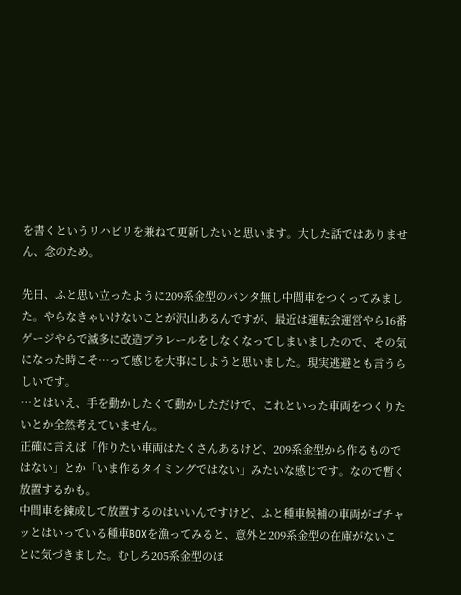を書くというリハビリを兼ねて更新したいと思います。大した話ではありません、念のため。

先日、ふと思い立ったように209系金型のパンタ無し中間車をつくってみました。やらなきゃいけないことが沢山あるんですが、最近は運転会運営やら16番ゲージやらで滅多に改造プラレールをしなくなってしまいましたので、その気になった時こそ…って感じを大事にしようと思いました。現実逃避とも言うらしいです。
…とはいえ、手を動かしたくて動かしただけで、これといった車両をつくりたいとか全然考えていません。
正確に言えば「作りたい車両はたくさんあるけど、209系金型から作るものではない」とか「いま作るタイミングではない」みたいな感じです。なので暫く放置するかも。
中間車を錬成して放置するのはいいんですけど、ふと種車候補の車両がゴチャッとはいっている種車BOXを漁ってみると、意外と209系金型の在庫がないことに気づきました。むしろ205系金型のほ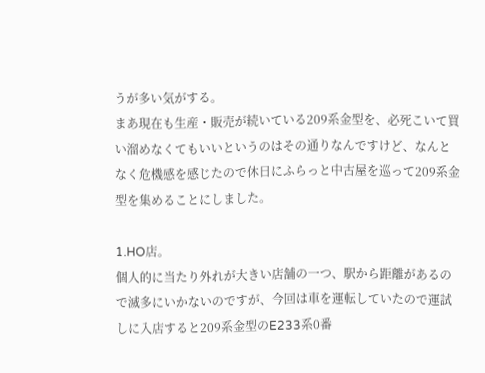うが多い気がする。
まあ現在も生産・販売が続いている209系金型を、必死こいて買い溜めなくてもいいというのはその通りなんですけど、なんとなく危機感を感じたので休日にふらっと中古屋を巡って209系金型を集めることにしました。

1.HO店。
個人的に当たり外れが大きい店舗の一つ、駅から距離があるので滅多にいかないのですが、今回は車を運転していたので運試しに入店すると209系金型のE233系0番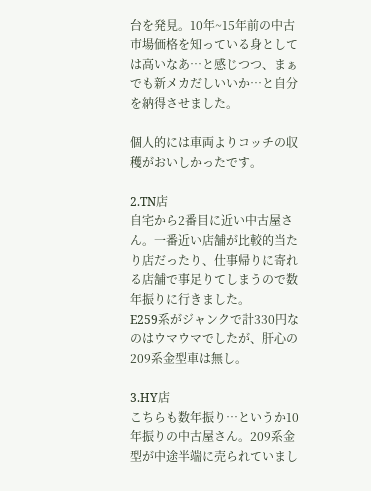台を発見。10年~15年前の中古市場価格を知っている身としては高いなあ…と感じつつ、まぁでも新メカだしいいか…と自分を納得させました。

個人的には車両よりコッチの収穫がおいしかったです。

2.TN店
自宅から2番目に近い中古屋さん。一番近い店舗が比較的当たり店だったり、仕事帰りに寄れる店舗で事足りてしまうので数年振りに行きました。
E259系がジャンクで計330円なのはウマウマでしたが、肝心の209系金型車は無し。

3.HY店
こちらも数年振り…というか10年振りの中古屋さん。209系金型が中途半端に売られていまし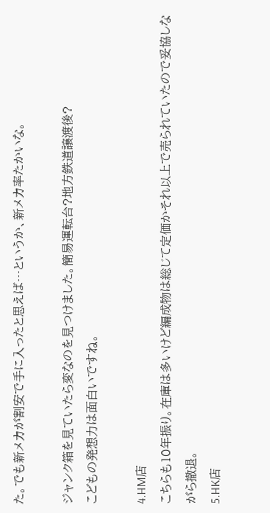た。でも新メカが割安で手に入ったと思えば…というか、新メカ率たかいな。

ジャンク箱を見ていたら変なのを見つけました。簡易運転台?地方鉄道譲渡後?
こどもの発想力は面白いですね。

4.HM店
こちらも10年振り。在庫は多いけど編成物は総じて定価かそれ以上で売られていたので妥協しながら撤退。
5.HK店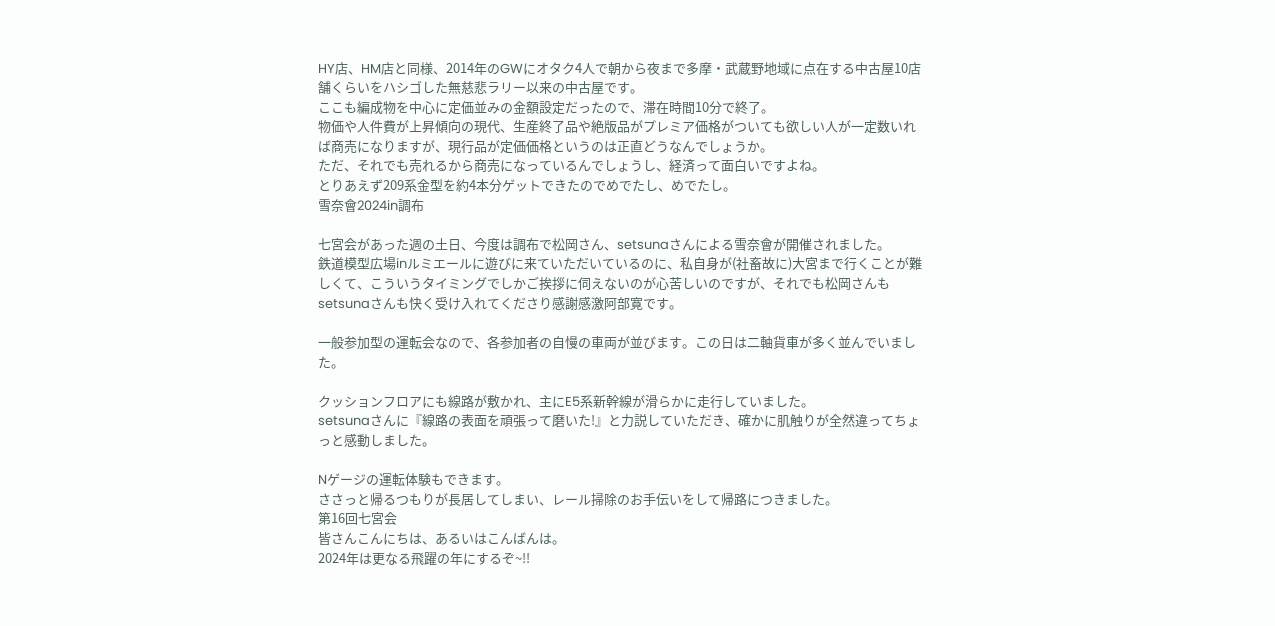HY店、HM店と同様、2014年のGWにオタク4人で朝から夜まで多摩・武蔵野地域に点在する中古屋10店舗くらいをハシゴした無慈悲ラリー以来の中古屋です。
ここも編成物を中心に定価並みの金額設定だったので、滞在時間10分で終了。
物価や人件費が上昇傾向の現代、生産終了品や絶版品がプレミア価格がついても欲しい人が一定数いれば商売になりますが、現行品が定価価格というのは正直どうなんでしょうか。
ただ、それでも売れるから商売になっているんでしょうし、経済って面白いですよね。
とりあえず209系金型を約4本分ゲットできたのでめでたし、めでたし。
雪奈會2024in調布

七宮会があった週の土日、今度は調布で松岡さん、setsunaさんによる雪奈會が開催されました。
鉄道模型広場inルミエールに遊びに来ていただいているのに、私自身が(社畜故に)大宮まで行くことが難しくて、こういうタイミングでしかご挨拶に伺えないのが心苦しいのですが、それでも松岡さんもsetsunaさんも快く受け入れてくださり感謝感激阿部寛です。

一般参加型の運転会なので、各参加者の自慢の車両が並びます。この日は二軸貨車が多く並んでいました。

クッションフロアにも線路が敷かれ、主にE5系新幹線が滑らかに走行していました。
setsunaさんに『線路の表面を頑張って磨いた!』と力説していただき、確かに肌触りが全然違ってちょっと感動しました。

Nゲージの運転体験もできます。
ささっと帰るつもりが長居してしまい、レール掃除のお手伝いをして帰路につきました。
第16回七宮会
皆さんこんにちは、あるいはこんばんは。
2024年は更なる飛躍の年にするぞ~!!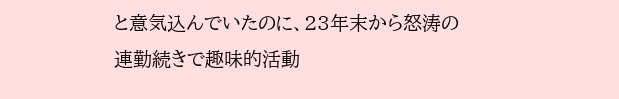と意気込んでいたのに、23年末から怒涛の連勤続きで趣味的活動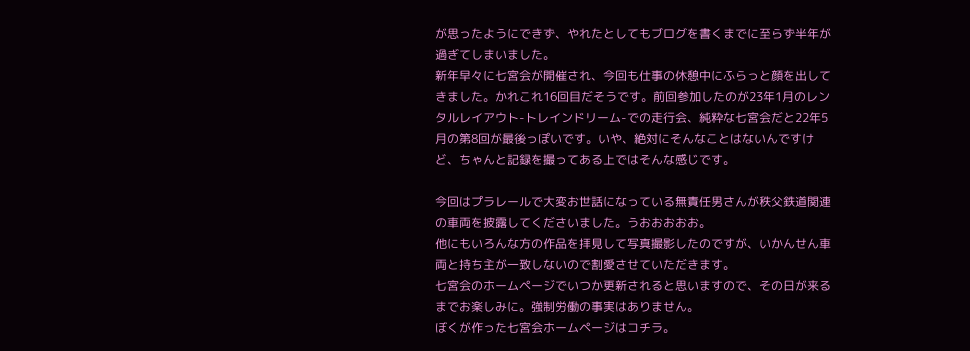が思ったようにできず、やれたとしてもブログを書くまでに至らず半年が過ぎてしまいました。
新年早々に七宮会が開催され、今回も仕事の休憩中にふらっと顔を出してきました。かれこれ16回目だそうです。前回参加したのが23年1月のレンタルレイアウト-トレインドリーム-での走行会、純粋な七宮会だと22年5月の第8回が最後っぽいです。いや、絶対にそんなことはないんですけど、ちゃんと記録を撮ってある上ではそんな感じです。

今回はプラレールで大変お世話になっている無責任男さんが秩父鉄道関連の車両を披露してくださいました。うおおおおお。
他にもいろんな方の作品を拝見して写真撮影したのですが、いかんせん車両と持ち主が一致しないので割愛させていただきます。
七宮会のホームページでいつか更新されると思いますので、その日が来るまでお楽しみに。強制労働の事実はありません。
ぼくが作った七宮会ホームページはコチラ。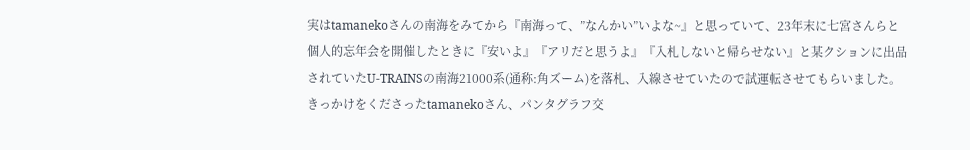実はtamanekoさんの南海をみてから『南海って、”なんかい”いよな~』と思っていて、23年末に七宮さんらと個人的忘年会を開催したときに『安いよ』『アリだと思うよ』『入札しないと帰らせない』と某クションに出品されていたU-TRAINSの南海21000系(通称:角ズーム)を落札、入線させていたので試運転させてもらいました。
きっかけをくださったtamanekoさん、パンタグラフ交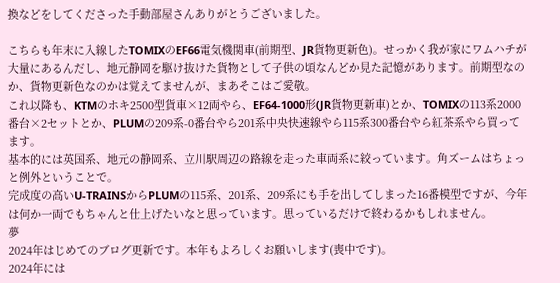換などをしてくださった手動部屋さんありがとうございました。

こちらも年末に入線したTOMIXのEF66電気機関車(前期型、JR貨物更新色)。せっかく我が家にワムハチが大量にあるんだし、地元静岡を駆け抜けた貨物として子供の頃なんどか見た記憶があります。前期型なのか、貨物更新色なのかは覚えてませんが、まあそこはご愛敬。
これ以降も、KTMのホキ2500型貨車×12両やら、EF64-1000形(JR貨物更新車)とか、TOMIXの113系2000番台×2セットとか、PLUMの209系-0番台やら201系中央快速線やら115系300番台やら紅茶系やら買ってます。
基本的には英国系、地元の静岡系、立川駅周辺の路線を走った車両系に絞っています。角ズームはちょっと例外ということで。
完成度の高いU-TRAINSからPLUMの115系、201系、209系にも手を出してしまった16番模型ですが、今年は何か一両でもちゃんと仕上げたいなと思っています。思っているだけで終わるかもしれません。
夢
2024年はじめてのブログ更新です。本年もよろしくお願いします(喪中です)。
2024年には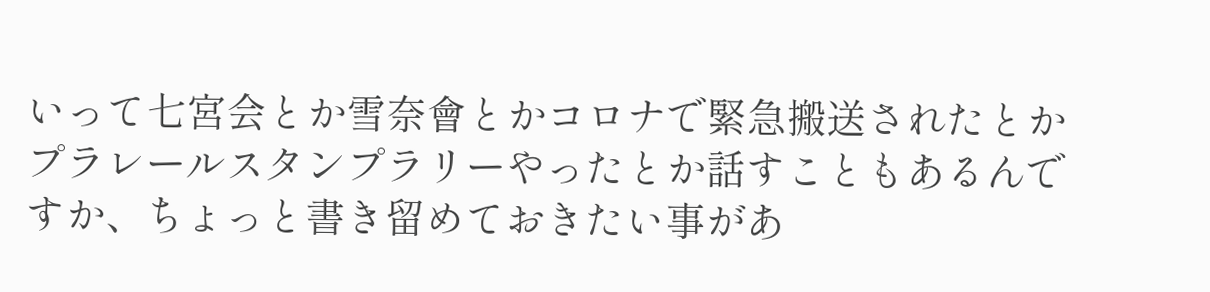いって七宮会とか雪奈會とかコロナで緊急搬送されたとかプラレールスタンプラリーやったとか話すこともあるんですか、ちょっと書き留めておきたい事があ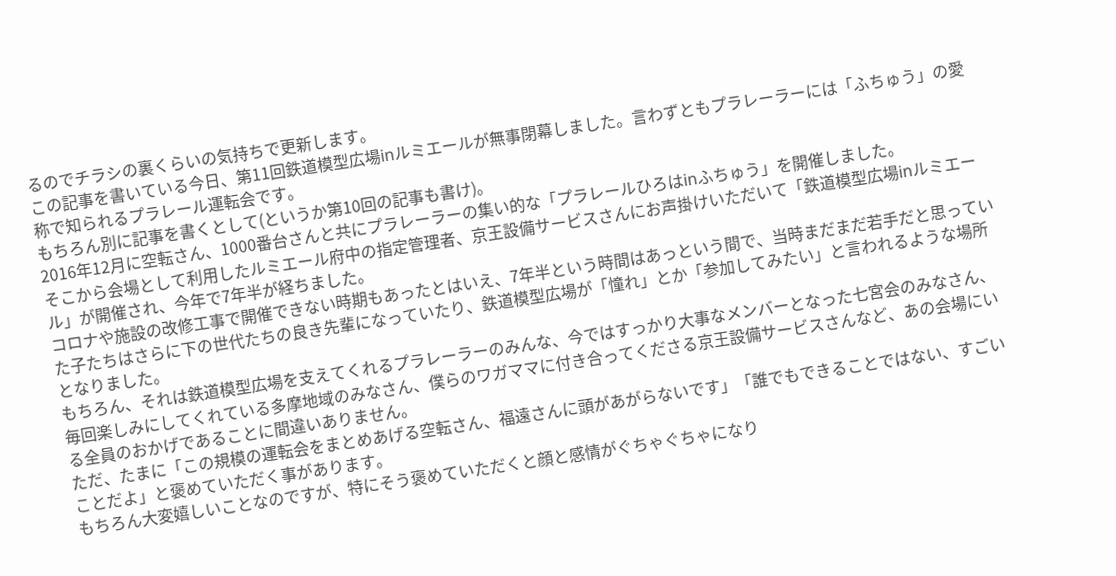るのでチラシの裏くらいの気持ちで更新します。
この記事を書いている今日、第11回鉄道模型広場inルミエールが無事閉幕しました。言わずともプラレーラーには「ふちゅう」の愛称で知られるプラレール運転会です。
もちろん別に記事を書くとして(というか第10回の記事も書け)。
2016年12月に空転さん、1000番台さんと共にプラレーラーの集い的な「プラレールひろはinふちゅう」を開催しました。
そこから会場として利用したルミエール府中の指定管理者、京王設備サービスさんにお声掛けいただいて「鉄道模型広場inルミエール」が開催され、今年で7年半が経ちました。
コロナや施設の改修工事で開催できない時期もあったとはいえ、7年半という時間はあっという間で、当時まだまだ若手だと思っていた子たちはさらに下の世代たちの良き先輩になっていたり、鉄道模型広場が「憧れ」とか「参加してみたい」と言われるような場所となりました。
もちろん、それは鉄道模型広場を支えてくれるプラレーラーのみんな、今ではすっかり大事なメンバーとなった七宮会のみなさん、毎回楽しみにしてくれている多摩地域のみなさん、僕らのワガママに付き合ってくださる京王設備サービスさんなど、あの会場にいる全員のおかげであることに間違いありません。
ただ、たまに「この規模の運転会をまとめあげる空転さん、福遠さんに頭があがらないです」「誰でもできることではない、すごいことだよ」と褒めていただく事があります。
もちろん大変嬉しいことなのですが、特にそう褒めていただくと顔と感情がぐちゃぐちゃになり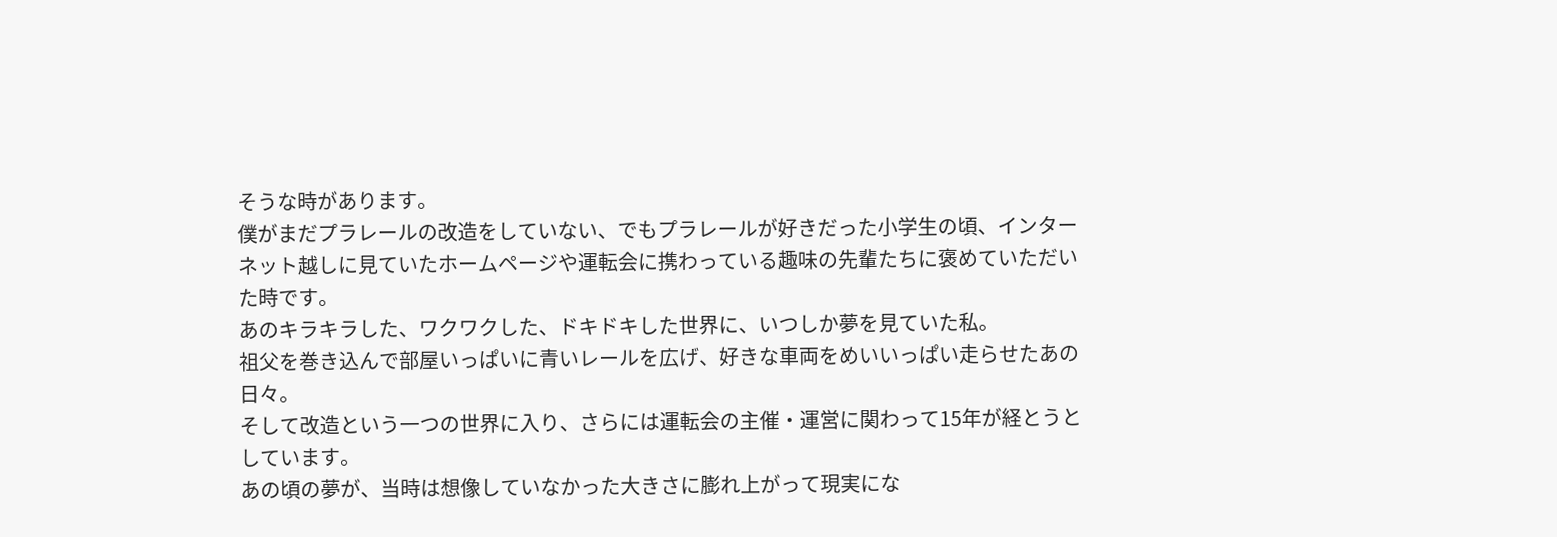そうな時があります。
僕がまだプラレールの改造をしていない、でもプラレールが好きだった小学生の頃、インターネット越しに見ていたホームページや運転会に携わっている趣味の先輩たちに褒めていただいた時です。
あのキラキラした、ワクワクした、ドキドキした世界に、いつしか夢を見ていた私。
祖父を巻き込んで部屋いっぱいに青いレールを広げ、好きな車両をめいいっぱい走らせたあの日々。
そして改造という一つの世界に入り、さらには運転会の主催・運営に関わって15年が経とうとしています。
あの頃の夢が、当時は想像していなかった大きさに膨れ上がって現実にな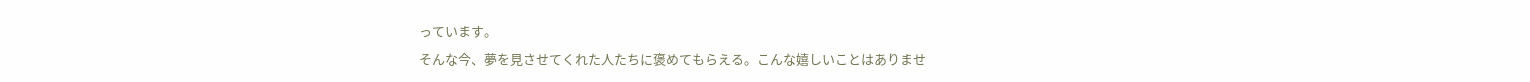っています。
そんな今、夢を見させてくれた人たちに褒めてもらえる。こんな嬉しいことはありませ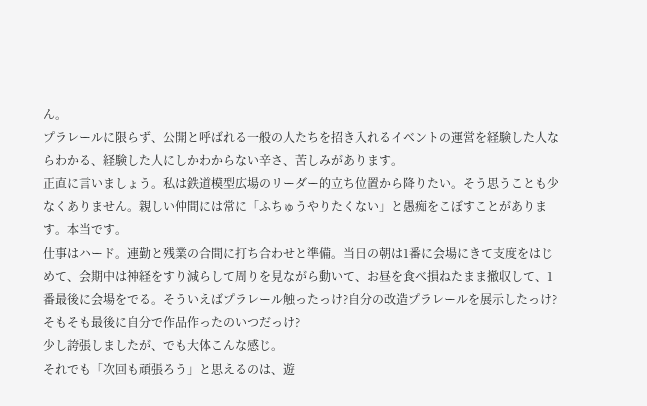ん。
プラレールに限らず、公開と呼ばれる一般の人たちを招き入れるイベントの運営を経験した人ならわかる、経験した人にしかわからない辛さ、苦しみがあります。
正直に言いましょう。私は鉄道模型広場のリーダー的立ち位置から降りたい。そう思うことも少なくありません。親しい仲間には常に「ふちゅうやりたくない」と愚痴をこぼすことがあります。本当です。
仕事はハード。連勤と残業の合間に打ち合わせと準備。当日の朝は1番に会場にきて支度をはじめて、会期中は神経をすり減らして周りを見ながら動いて、お昼を食べ損ねたまま撤収して、1番最後に会場をでる。そういえばプラレール触ったっけ?自分の改造プラレールを展示したっけ?そもそも最後に自分で作品作ったのいつだっけ?
少し誇張しましたが、でも大体こんな感じ。
それでも「次回も頑張ろう」と思えるのは、遊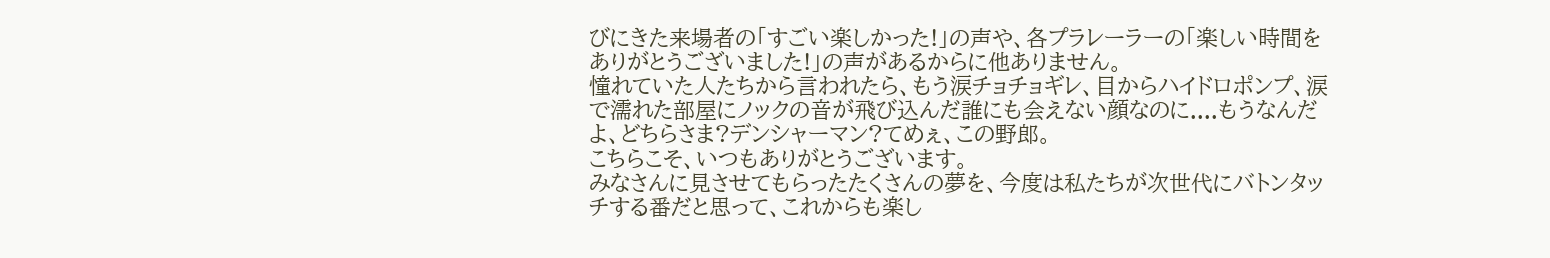びにきた来場者の「すごい楽しかった!」の声や、各プラレーラーの「楽しい時間をありがとうございました!」の声があるからに他ありません。
憧れていた人たちから言われたら、もう涙チョチョギレ、目からハイドロポンプ、涙で濡れた部屋にノックの音が飛び込んだ誰にも会えない顔なのに....もうなんだよ、どちらさま?デンシャーマン?てめぇ、この野郎。
こちらこそ、いつもありがとうございます。
みなさんに見させてもらったたくさんの夢を、今度は私たちが次世代にバトンタッチする番だと思って、これからも楽し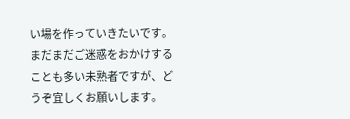い場を作っていきたいです。
まだまだご迷惑をおかけすることも多い未熟者ですが、どうぞ宜しくお願いします。